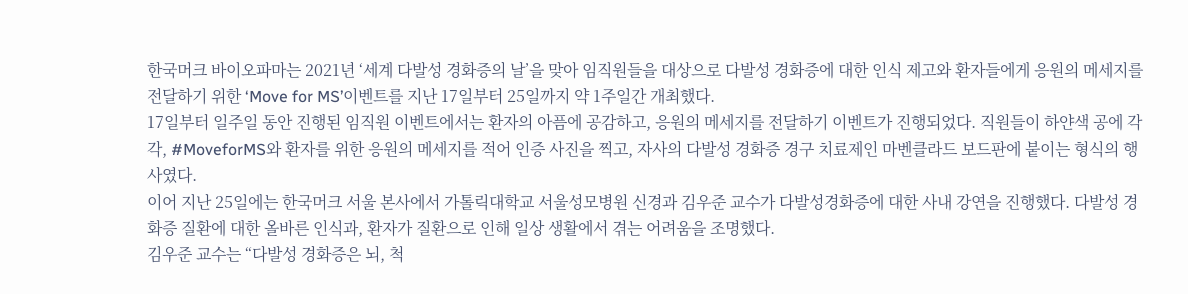한국머크 바이오파마는 2021년 ‘세계 다발성 경화증의 날’을 맞아 임직원들을 대상으로 다발성 경화증에 대한 인식 제고와 환자들에게 응원의 메세지를 전달하기 위한 ‘Move for MS’이벤트를 지난 17일부터 25일까지 약 1주일간 개최했다.
17일부터 일주일 동안 진행된 임직원 이벤트에서는 환자의 아픔에 공감하고, 응원의 메세지를 전달하기 이벤트가 진행되었다. 직원들이 하얀색 공에 각각, #MoveforMS와 환자를 위한 응원의 메세지를 적어 인증 사진을 찍고, 자사의 다발성 경화증 경구 치료제인 마벤클라드 보드판에 붙이는 형식의 행사였다.
이어 지난 25일에는 한국머크 서울 본사에서 가톨릭대학교 서울성모병원 신경과 김우준 교수가 다발성경화증에 대한 사내 강연을 진행했다. 다발성 경화증 질환에 대한 올바른 인식과, 환자가 질환으로 인해 일상 생활에서 겪는 어려움을 조명했다.
김우준 교수는 “다발성 경화증은 뇌, 척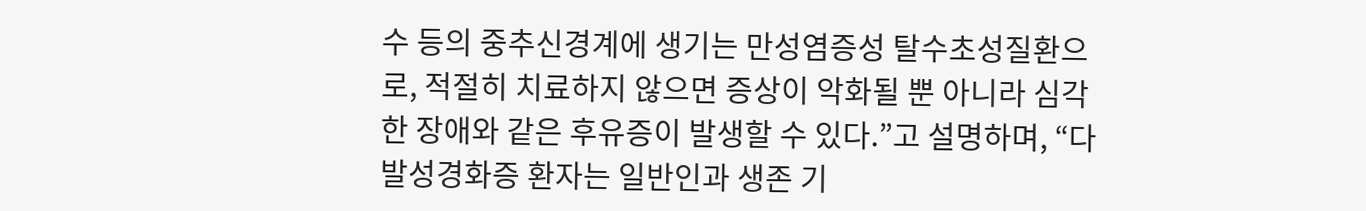수 등의 중추신경계에 생기는 만성염증성 탈수초성질환으로, 적절히 치료하지 않으면 증상이 악화될 뿐 아니라 심각한 장애와 같은 후유증이 발생할 수 있다.”고 설명하며, “다발성경화증 환자는 일반인과 생존 기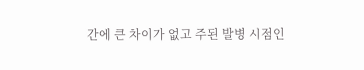간에 큰 차이가 없고 주된 발병 시점인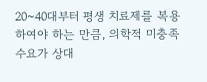20~40대부터 평생 치료제를 복용하여야 하는 만큼, 의학적 미충족 수요가 상대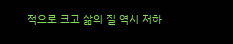적으로 크고 삶의 질 역시 저하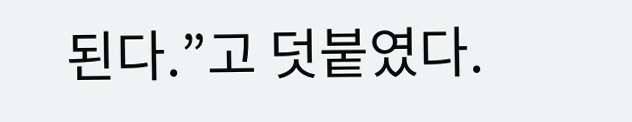된다.”고 덧붙였다.